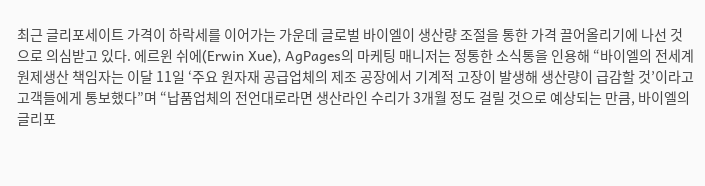최근 글리포세이트 가격이 하락세를 이어가는 가운데 글로벌 바이엘이 생산량 조절을 통한 가격 끌어올리기에 나선 것으로 의심받고 있다. 에르윈 쉬에(Erwin Xue), AgPages의 마케팅 매니저는 정통한 소식통을 인용해 “바이엘의 전세계 원제생산 책임자는 이달 11일 ‘주요 원자재 공급업체의 제조 공장에서 기계적 고장이 발생해 생산량이 급감할 것’이라고 고객들에게 통보했다”며 “납품업체의 전언대로라면 생산라인 수리가 3개월 정도 걸릴 것으로 예상되는 만큼, 바이엘의 글리포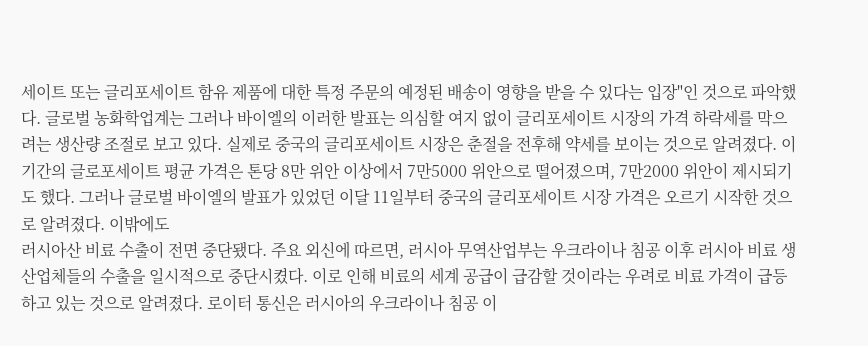세이트 또는 글리포세이트 함유 제품에 대한 특정 주문의 예정된 배송이 영향을 받을 수 있다는 입장"인 것으로 파악했다. 글로벌 농화학업계는 그러나 바이엘의 이러한 발표는 의심할 여지 없이 글리포세이트 시장의 가격 하락세를 막으려는 생산량 조절로 보고 있다. 실제로 중국의 글리포세이트 시장은 춘절을 전후해 약세를 보이는 것으로 알려졌다. 이 기간의 글로포세이트 평균 가격은 톤당 8만 위안 이상에서 7만5000 위안으로 떨어졌으며, 7만2000 위안이 제시되기도 했다. 그러나 글로벌 바이엘의 발표가 있었던 이달 11일부터 중국의 글리포세이트 시장 가격은 오르기 시작한 것으로 알려졌다. 이밖에도
러시아산 비료 수출이 전면 중단됐다. 주요 외신에 따르면, 러시아 무역산업부는 우크라이나 침공 이후 러시아 비료 생산업체들의 수출을 일시적으로 중단시켰다. 이로 인해 비료의 세계 공급이 급감할 것이라는 우려로 비료 가격이 급등하고 있는 것으로 알려졌다. 로이터 통신은 러시아의 우크라이나 침공 이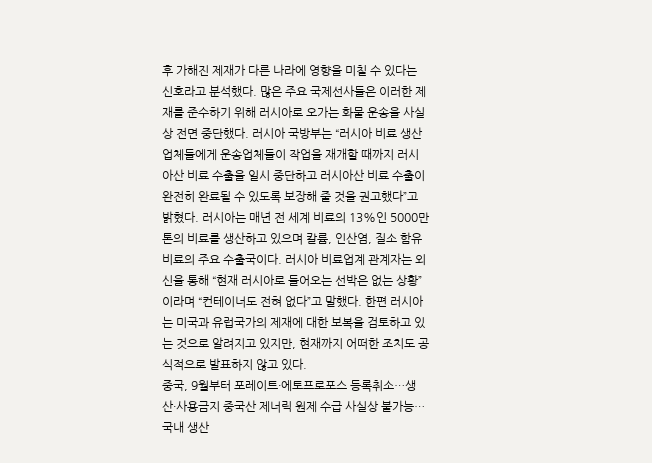후 가해진 제재가 다른 나라에 영향을 미칠 수 있다는 신호라고 분석했다. 많은 주요 국제선사들은 이러한 제재를 준수하기 위해 러시아로 오가는 화물 운송을 사실상 전면 중단했다. 러시아 국방부는 “러시아 비료 생산업체들에게 운송업체들이 작업을 재개할 때까지 러시아산 비료 수출을 일시 중단하고 러시아산 비료 수출이 완전히 완료될 수 있도록 보장해 줄 것을 권고했다”고 밝혔다. 러시아는 매년 전 세계 비료의 13%인 5000만 톤의 비료를 생산하고 있으며 칼륨, 인산염, 질소 함유 비료의 주요 수출국이다. 러시아 비료업계 관계자는 외신을 통해 “현재 러시아로 들어오는 선박은 없는 상황”이라며 “컨테이너도 전혀 없다”고 말했다. 한편 러시아는 미국과 유럽국가의 제재에 대한 보복을 검토하고 있는 것으로 알려지고 있지만, 현재까지 어떠한 조치도 공식적으로 발표하지 않고 있다.
중국, 9월부터 포레이트·에토프로포스 등록취소…생산·사용금지 중국산 제너릭 원제 수급 사실상 불가능… 국내 생산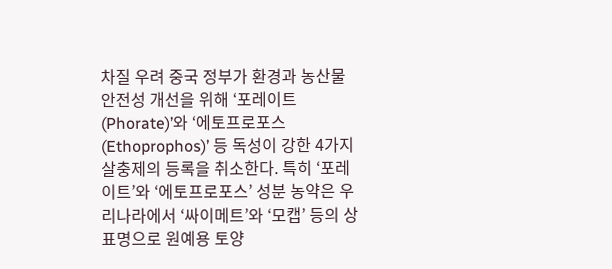차질 우려 중국 정부가 환경과 농산물 안전성 개선을 위해 ‘포레이트(Phorate)’와 ‘에토프로포스(Ethoprophos)’ 등 독성이 강한 4가지 살충제의 등록을 취소한다. 특히 ‘포레이트’와 ‘에토프로포스’ 성분 농약은 우리나라에서 ‘싸이메트’와 ‘모캡’ 등의 상표명으로 원예용 토양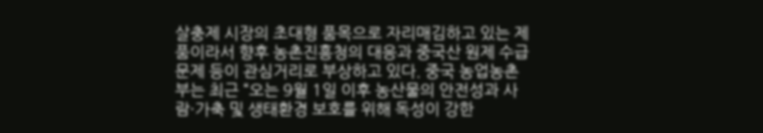살충제 시장의 초대형 품목으로 자리매김하고 있는 제품이라서 향후 농촌진흥청의 대응과 중국산 원제 수급 문제 등이 관심거리로 부상하고 있다. 중국 농업농촌부는 최근 “오는 9월 1일 이후 농산물의 안전성과 사람·가축 및 생태환경 보호를 위해 독성이 강한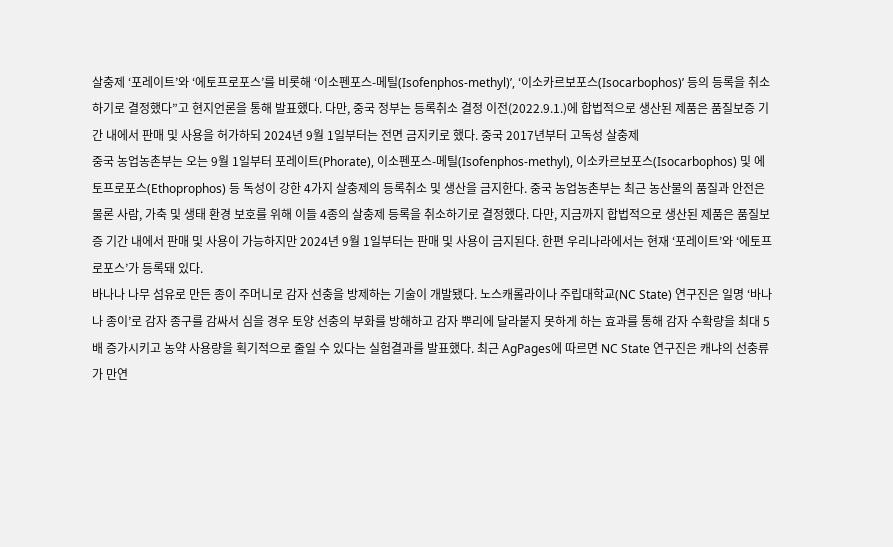살충제 ‘포레이트’와 ‘에토프로포스’를 비롯해 ‘이소펜포스-메틸(Isofenphos-methyl)’, ‘이소카르보포스(Isocarbophos)’ 등의 등록을 취소하기로 결정했다”고 현지언론을 통해 발표했다. 다만, 중국 정부는 등록취소 결정 이전(2022.9.1.)에 합법적으로 생산된 제품은 품질보증 기간 내에서 판매 및 사용을 허가하되 2024년 9월 1일부터는 전면 금지키로 했다. 중국 2017년부터 고독성 살충제
중국 농업농촌부는 오는 9월 1일부터 포레이트(Phorate), 이소펜포스-메틸(Isofenphos-methyl), 이소카르보포스(Isocarbophos) 및 에토프로포스(Ethoprophos) 등 독성이 강한 4가지 살충제의 등록취소 및 생산을 금지한다. 중국 농업농촌부는 최근 농산물의 품질과 안전은 물론 사람, 가축 및 생태 환경 보호를 위해 이들 4종의 살충제 등록을 취소하기로 결정했다. 다만, 지금까지 합법적으로 생산된 제품은 품질보증 기간 내에서 판매 및 사용이 가능하지만 2024년 9월 1일부터는 판매 및 사용이 금지된다. 한편 우리나라에서는 현재 ‘포레이트’와 ‘에토프로포스’가 등록돼 있다.
바나나 나무 섬유로 만든 종이 주머니로 감자 선충을 방제하는 기술이 개발됐다. 노스캐롤라이나 주립대학교(NC State) 연구진은 일명 ‘바나나 종이’로 감자 종구를 감싸서 심을 경우 토양 선충의 부화를 방해하고 감자 뿌리에 달라붙지 못하게 하는 효과를 통해 감자 수확량을 최대 5배 증가시키고 농약 사용량을 획기적으로 줄일 수 있다는 실험결과를 발표했다. 최근 AgPages에 따르면 NC State 연구진은 캐냐의 선충류가 만연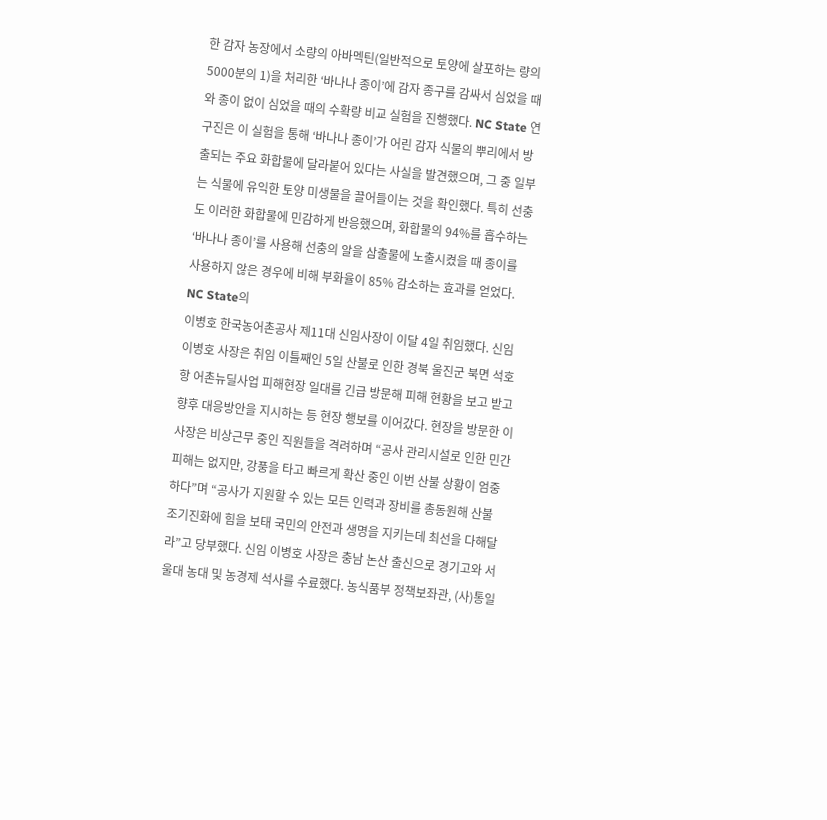한 감자 농장에서 소량의 아바멕틴(일반적으로 토양에 살포하는 량의 5000분의 1)을 처리한 ‘바나나 종이’에 감자 종구를 감싸서 심었을 때와 종이 없이 심었을 때의 수확량 비교 실험을 진행했다. NC State 연구진은 이 실험을 통해 ‘바나나 종이’가 어린 감자 식물의 뿌리에서 방출되는 주요 화합물에 달라붙어 있다는 사실을 발견했으며, 그 중 일부는 식물에 유익한 토양 미생물을 끌어들이는 것을 확인했다. 특히 선충도 이러한 화합물에 민감하게 반응했으며, 화합물의 94%를 흡수하는 ‘바나나 종이’를 사용해 선충의 알을 삼출물에 노출시켰을 때 종이를 사용하지 않은 경우에 비해 부화율이 85% 감소하는 효과를 얻었다. NC State의
이병호 한국농어촌공사 제11대 신임사장이 이달 4일 취임했다. 신임 이병호 사장은 취임 이틀째인 5일 산불로 인한 경북 울진군 북면 석호항 어촌뉴딜사업 피해현장 일대를 긴급 방문해 피해 현황을 보고 받고 향후 대응방안을 지시하는 등 현장 행보를 이어갔다. 현장을 방문한 이 사장은 비상근무 중인 직원들을 격려하며 “공사 관리시설로 인한 민간 피해는 없지만, 강풍을 타고 빠르게 확산 중인 이번 산불 상황이 엄중하다”며 “공사가 지원할 수 있는 모든 인력과 장비를 총동원해 산불 조기진화에 힘을 보태 국민의 안전과 생명을 지키는데 최선을 다해달라”고 당부했다. 신임 이병호 사장은 충남 논산 출신으로 경기고와 서울대 농대 및 농경제 석사를 수료했다. 농식품부 정책보좌관, (사)통일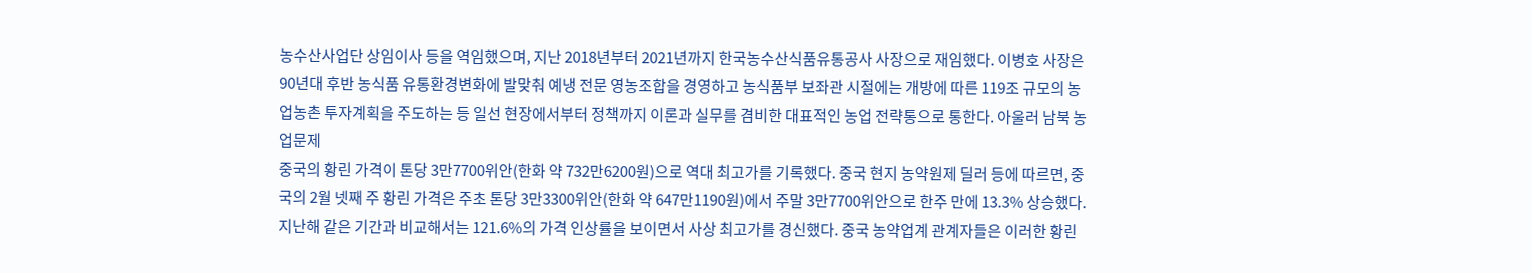농수산사업단 상임이사 등을 역임했으며, 지난 2018년부터 2021년까지 한국농수산식품유통공사 사장으로 재임했다. 이병호 사장은 90년대 후반 농식품 유통환경변화에 발맞춰 예냉 전문 영농조합을 경영하고 농식품부 보좌관 시절에는 개방에 따른 119조 규모의 농업농촌 투자계획을 주도하는 등 일선 현장에서부터 정책까지 이론과 실무를 겸비한 대표적인 농업 전략통으로 통한다. 아울러 남북 농업문제
중국의 황린 가격이 톤당 3만7700위안(한화 약 732만6200원)으로 역대 최고가를 기록했다. 중국 현지 농약원제 딜러 등에 따르면, 중국의 2월 넷째 주 황린 가격은 주초 톤당 3만3300위안(한화 약 647만1190원)에서 주말 3만7700위안으로 한주 만에 13.3% 상승했다. 지난해 같은 기간과 비교해서는 121.6%의 가격 인상률을 보이면서 사상 최고가를 경신했다. 중국 농약업계 관계자들은 이러한 황린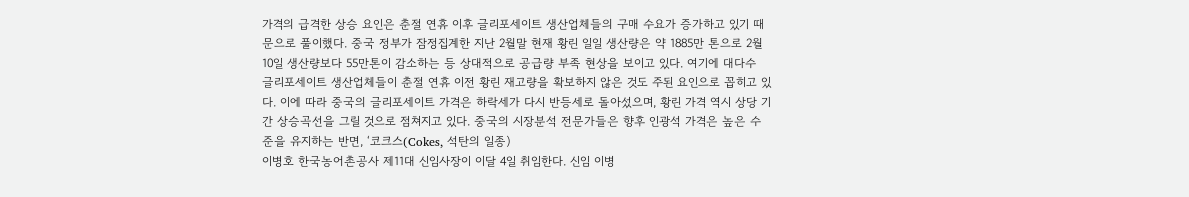가격의 급격한 상승 요인은 춘절 연휴 이후 글리포세이트 생산업체들의 구매 수요가 증가하고 있기 때문으로 풀이했다. 중국 정부가 잠정집계한 지난 2월말 현재 황린 일일 생산량은 약 1885만 톤으로 2월 10일 생산량보다 55만톤이 감소하는 등 상대적으로 공급량 부족 현상을 보이고 있다. 여기에 대다수 글리포세이트 생산업체들이 춘절 연휴 이전 황린 재고량을 확보하지 않은 것도 주된 요인으로 꼽히고 있다. 이에 따라 중국의 글리포세이트 가격은 하락세가 다시 반등세로 돌아섰으며, 황린 가격 역시 상당 기간 상승곡선을 그릴 것으로 점쳐지고 있다. 중국의 시장분석 전문가들은 향후 인광석 가격은 높은 수준을 유지하는 반면, ‘코크스(Cokes, 석탄의 일종)
이병호 한국농어촌공사 제11대 신임사장이 이달 4일 취임한다. 신임 이병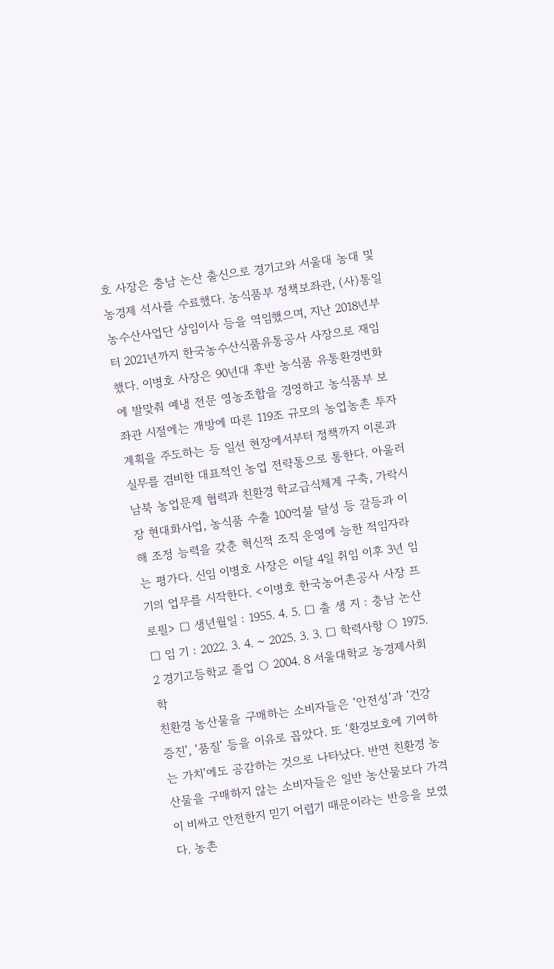호 사장은 충남 논산 출신으로 경기고와 서울대 농대 및 농경제 석사를 수료했다. 농식품부 정책보좌관, (사)통일 농수산사업단 상임이사 등을 역임했으며, 지난 2018년부터 2021년까지 한국농수산식품유통공사 사장으로 재임했다. 이병호 사장은 90년대 후반 농식품 유통환경변화에 발맞춰 예냉 전문 영농조합을 경영하고 농식품부 보좌관 시절에는 개방에 따른 119조 규모의 농업농촌 투자계획을 주도하는 등 일선 현장에서부터 정책까지 이론과 실무를 겸비한 대표적인 농업 전략통으로 통한다. 아울러 남북 농업문제 협력과 친환경 학교급식체계 구축, 가락시장 현대화사업, 농식품 수출 100억불 달성 등 갈등과 이해 조정 능력을 갖춘 혁신적 조직 운영에 능한 적임자라는 평가다. 신임 이병호 사장은 이달 4일 취임 이후 3년 임기의 업무를 시작한다. <이병호 한국농어촌공사 사장 프로필> □ 생년월일 : 1955. 4. 5. □ 출 생 지 : 충남 논산 □ 임 기 : 2022. 3. 4. ~ 2025. 3. 3. □ 학력사항 ○ 1975. 2 경기고등학교 졸업 ○ 2004. 8 서울대학교 농경제사회학
친환경 농산물을 구매하는 소비자들은 ‘안전성’과 ‘건강증진’, ‘품질’ 등을 이유로 꼽았다. 또 ‘환경보호에 기여하는 가치’에도 공감하는 것으로 나타났다. 반면 친환경 농산물을 구매하지 않는 소비자들은 일반 농산물보다 가격이 비싸고 안전한지 믿기 어렵기 때문이라는 반응을 보였다. 농촌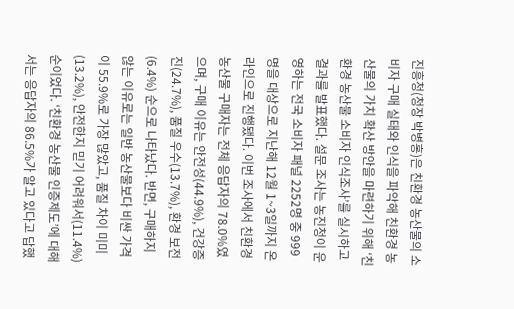진흥청(청장 박병홍)은 친환경 농산물의 소비자 구매 실태와 인식을 파악해 친환경 농산물의 가치 확산 방안을 마련하기 위해 ‘친환경 농산물 소비자 인식조사’를 실시하고 결과를 발표했다. 설문 조사는 농진청이 운영하는 전국 소비자 패널 2252명 중 999명을 대상으로 지난해 12월 1~3일까지 온라인으로 진행됐다. 이번 조사에서 친환경 농산물 구매자는 전체 응답자의 78.0%였으며, 구매 이유는 안전성(44.9%), 건강증진(24.7%), 품질 우수(13.7%), 환경 보전(6.4%) 순으로 나타났다. 반면, 구매하지 않는 이유로는 일반 농산물보다 비싼 가격이 55.9%로 가장 많았고, 품질 차이 미미(13.2%), 안전한지 믿기 어려워서(11.4%) 순이었다. ‘친환경 농산물 인증제도’에 대해서는 응답자의 86.5%가 알고 있다고 답했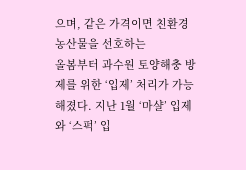으며, 같은 가격이면 친환경 농산물을 선호하는
올봄부터 과수원 토양해충 방제를 위한 ‘입제’ 처리가 가능해졌다. 지난 1월 ‘마샬’ 입제와 ‘스퍽’ 입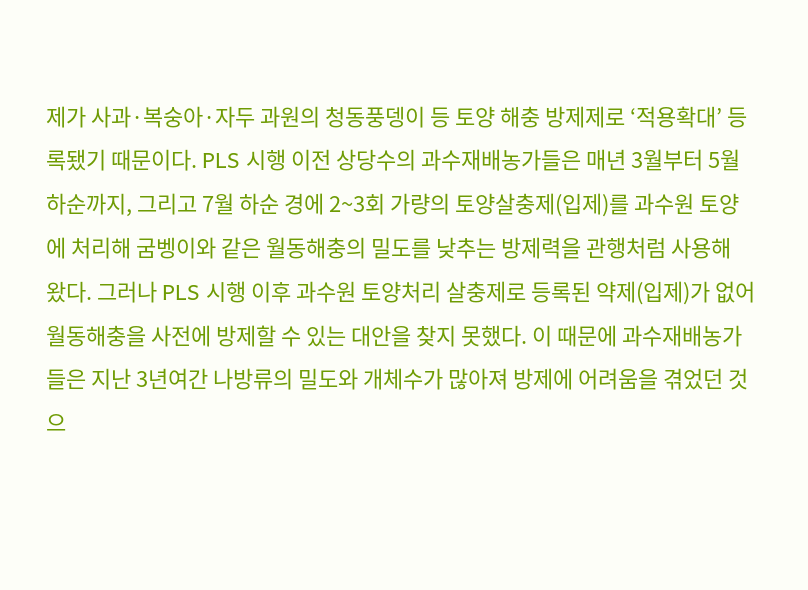제가 사과·복숭아·자두 과원의 청동풍뎅이 등 토양 해충 방제제로 ‘적용확대’ 등록됐기 때문이다. PLS 시행 이전 상당수의 과수재배농가들은 매년 3월부터 5월 하순까지, 그리고 7월 하순 경에 2~3회 가량의 토양살충제(입제)를 과수원 토양에 처리해 굼벵이와 같은 월동해충의 밀도를 낮추는 방제력을 관행처럼 사용해 왔다. 그러나 PLS 시행 이후 과수원 토양처리 살충제로 등록된 약제(입제)가 없어 월동해충을 사전에 방제할 수 있는 대안을 찾지 못했다. 이 때문에 과수재배농가들은 지난 3년여간 나방류의 밀도와 개체수가 많아져 방제에 어려움을 겪었던 것으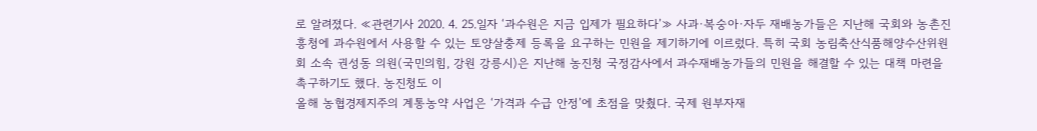로 알려졌다. ≪관련기사 2020. 4. 25.일자 ‘과수원은 지금 입제가 필요하다’≫ 사과·복숭아·자두 재배농가들은 지난해 국회와 농촌진흥청에 과수원에서 사용할 수 있는 토양살충제 등록을 요구하는 민원을 제기하기에 이르렀다. 특히 국회 농림축산식품해양수산위원회 소속 권성동 의원(국민의힘, 강원 강릉시)은 지난해 농진청 국정감사에서 과수재배농가들의 민원을 해결할 수 있는 대책 마련을 촉구하기도 했다. 농진청도 이
올해 농협경제지주의 계통농약 사업은 ‘가격과 수급 안정’에 초점을 맞췄다. 국제 원부자재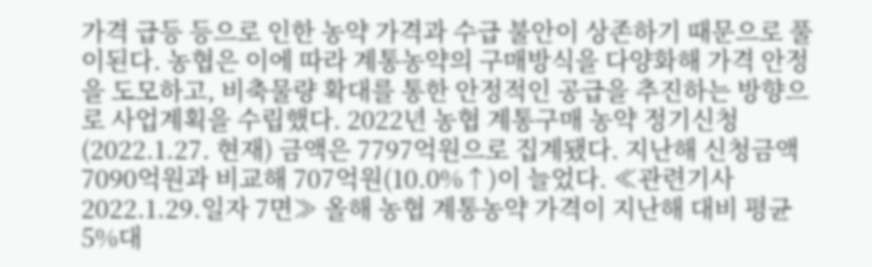가격 급등 등으로 인한 농약 가격과 수급 불안이 상존하기 때문으로 풀이된다. 농협은 이에 따라 계통농약의 구매방식을 다양화해 가격 안정을 도모하고, 비축물량 확대를 통한 안정적인 공급을 추진하는 방향으로 사업계획을 수립했다. 2022년 농협 계통구매 농약 정기신청(2022.1.27. 현재) 금액은 7797억원으로 집계됐다. 지난해 신청금액 7090억원과 비교해 707억원(10.0%↑)이 늘었다. ≪관련기사 2022.1.29.일자 7면≫ 올해 농협 계통농약 가격이 지난해 대비 평균 5%대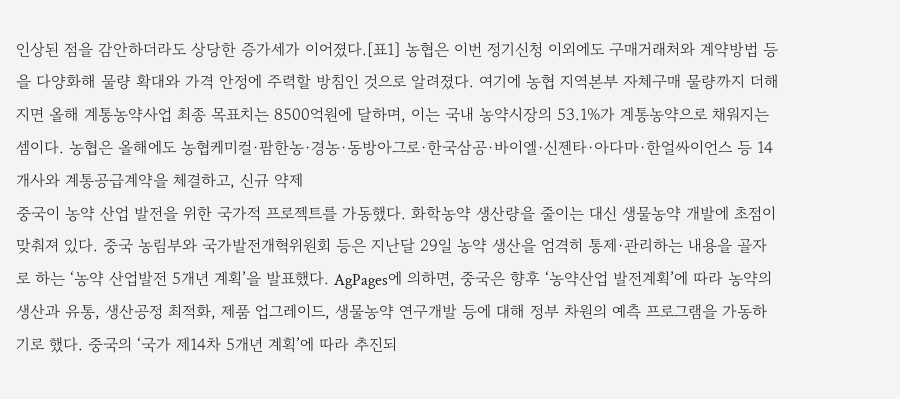인상된 점을 감안하더라도 상당한 증가세가 이어졌다.[표1] 농협은 이번 정기신청 이외에도 구매거래처와 계약방법 등을 다양화해 물량 확대와 가격 안정에 주력할 방침인 것으로 알려졌다. 여기에 농협 지역본부 자체구매 물량까지 더해지면 올해 계통농약사업 최종 목표치는 8500억원에 달하며, 이는 국내 농약시장의 53.1%가 계통농약으로 채워지는 셈이다. 농협은 올해에도 농협케미컬·팜한농·경농·동방아그로·한국삼공·바이엘·신젠타·아다마·한얼싸이언스 등 14개사와 계통공급계약을 체결하고, 신규 약제
중국이 농약 산업 발전을 위한 국가적 프로젝트를 가동했다. 화학농약 생산량을 줄이는 대신 생물농약 개발에 초점이 맞춰져 있다. 중국 농림부와 국가발전개혁위원회 등은 지난달 29일 농약 생산을 엄격히 통제·관리하는 내용을 골자로 하는 ‘농약 산업발전 5개년 계획’을 발표했다. AgPages에 의하면, 중국은 향후 ‘농약산업 발전계획’에 따라 농약의 생산과 유통, 생산공정 최적화, 제품 업그레이드, 생물농약 연구개발 등에 대해 정부 차원의 예측 프로그램을 가동하기로 했다. 중국의 ‘국가 제14차 5개년 계획’에 따라 추진되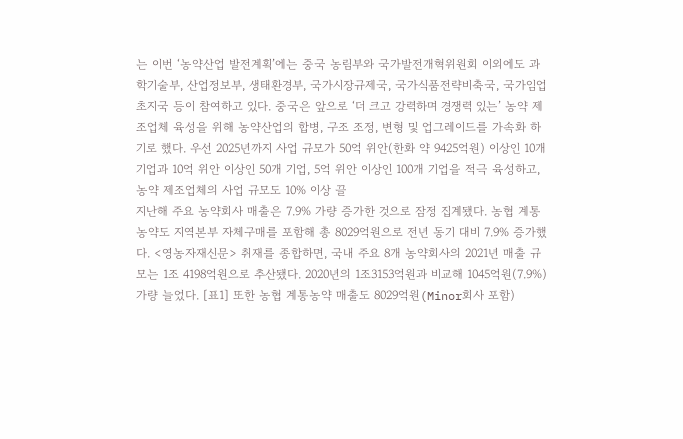는 이번 ‘농약산업 발전계획’에는 중국 농림부와 국가발전개혁위원회 이외에도 과학기술부, 산업정보부, 생태환경부, 국가시장규제국, 국가식품전략비축국, 국가임업초지국 등이 참여하고 있다. 중국은 앞으로 ‘더 크고 강력하며 경쟁력 있는’ 농약 제조업체 육성을 위해 농약산업의 합병, 구조 조정, 변형 및 업그레이드를 가속화 하기로 했다. 우선 2025년까지 사업 규모가 50억 위안(한화 약 9425억원) 이상인 10개 기업과 10억 위안 이상인 50개 기업, 5억 위안 이상인 100개 기업을 적극 육성하고, 농약 제조업체의 사업 규모도 10% 이상 끌
지난해 주요 농약회사 매출은 7.9% 가량 증가한 것으로 잠정 집계됐다. 농협 계통농약도 지역본부 자체구매를 포함해 총 8029억원으로 전년 동기 대비 7.9% 증가했다. <영농자재신문> 취재를 종합하면, 국내 주요 8개 농약회사의 2021년 매출 규모는 1조 4198억원으로 추산됐다. 2020년의 1조3153억원과 비교해 1045억원(7.9%) 가량 늘었다. [표1] 또한 농협 계통농약 매출도 8029억원(Minor회사 포함)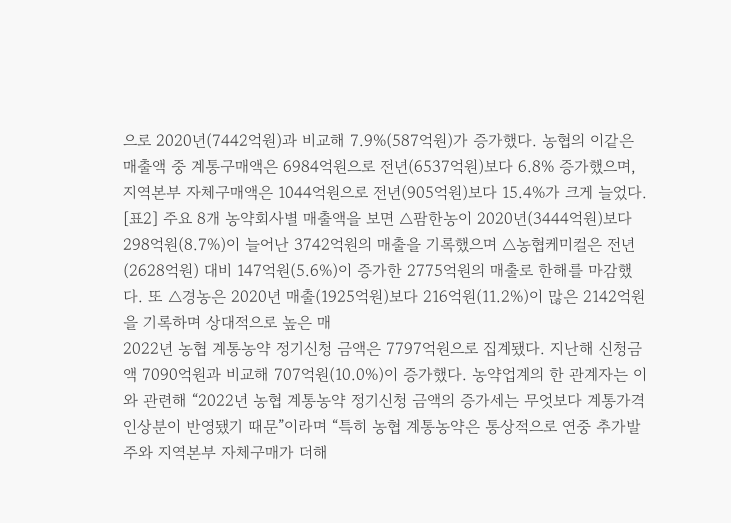으로 2020년(7442억원)과 비교해 7.9%(587억원)가 증가했다. 농협의 이같은 매출액 중 계통구매액은 6984억원으로 전년(6537억원)보다 6.8% 증가했으며, 지역본부 자체구매액은 1044억원으로 전년(905억원)보다 15.4%가 크게 늘었다. [표2] 주요 8개 농약회사별 매출액을 보면 △팜한농이 2020년(3444억원)보다 298억원(8.7%)이 늘어난 3742억원의 매출을 기록했으며 △농협케미컬은 전년(2628억원) 대비 147억원(5.6%)이 증가한 2775억원의 매출로 한해를 마감했다. 또 △경농은 2020년 매출(1925억원)보다 216억원(11.2%)이 많은 2142억원을 기록하며 상대적으로 높은 매
2022년 농협 계통농약 정기신청 금액은 7797억원으로 집계됐다. 지난해 신청금액 7090억원과 비교해 707억원(10.0%)이 증가했다. 농약업계의 한 관계자는 이와 관련해 “2022년 농협 계통농약 정기신청 금액의 증가세는 무엇보다 계통가격 인상분이 반영됐기 때문”이라며 “특히 농협 계통농약은 통상적으로 연중 추가발주와 지역본부 자체구매가 더해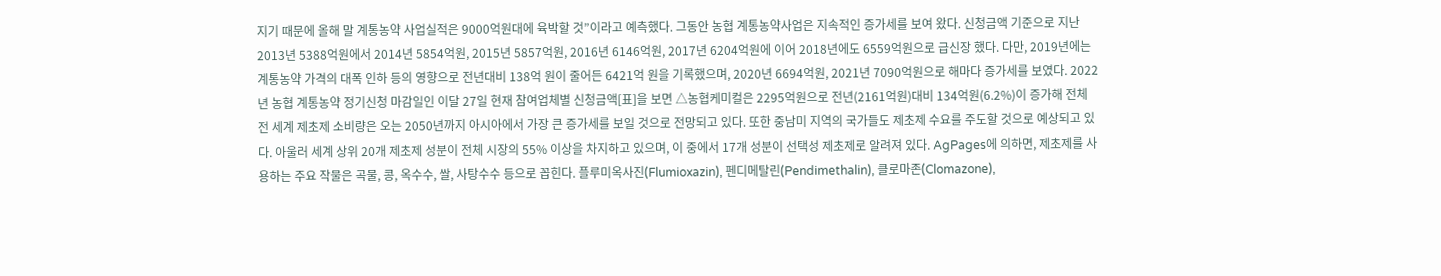지기 때문에 올해 말 계통농약 사업실적은 9000억원대에 육박할 것”이라고 예측했다. 그동안 농협 계통농약사업은 지속적인 증가세를 보여 왔다. 신청금액 기준으로 지난 2013년 5388억원에서 2014년 5854억원, 2015년 5857억원, 2016년 6146억원, 2017년 6204억원에 이어 2018년에도 6559억원으로 급신장 했다. 다만, 2019년에는 계통농약 가격의 대폭 인하 등의 영향으로 전년대비 138억 원이 줄어든 6421억 원을 기록했으며, 2020년 6694억원, 2021년 7090억원으로 해마다 증가세를 보였다. 2022년 농협 계통농약 정기신청 마감일인 이달 27일 현재 참여업체별 신청금액[표]을 보면 △농협케미컬은 2295억원으로 전년(2161억원)대비 134억원(6.2%)이 증가해 전체
전 세계 제초제 소비량은 오는 2050년까지 아시아에서 가장 큰 증가세를 보일 것으로 전망되고 있다. 또한 중남미 지역의 국가들도 제초제 수요를 주도할 것으로 예상되고 있다. 아울러 세계 상위 20개 제초제 성분이 전체 시장의 55% 이상을 차지하고 있으며, 이 중에서 17개 성분이 선택성 제초제로 알려져 있다. AgPages에 의하면, 제초제를 사용하는 주요 작물은 곡물, 콩, 옥수수, 쌀, 사탕수수 등으로 꼽힌다. 플루미옥사진(Flumioxazin), 펜디메탈린(Pendimethalin), 클로마존(Clomazone),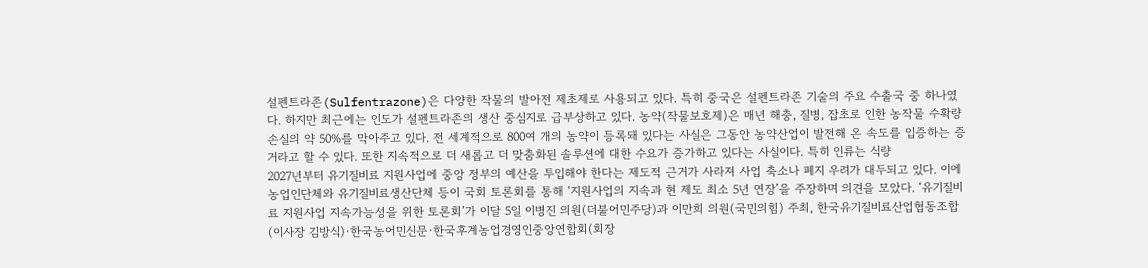설펜트라존(Sulfentrazone)은 다양한 작물의 발아전 제초제로 사용되고 있다. 특히 중국은 설펜트라존 기술의 주요 수출국 중 하나였다. 하지만 최근에는 인도가 설펜트라존의 생산 중심지로 급부상하고 있다. 농약(작물보호제)은 매년 해충, 질병, 잡초로 인한 농작물 수확량 손실의 약 50%를 막아주고 있다. 전 세계적으로 800여 개의 농약이 등록돼 있다는 사실은 그동안 농약산업이 발전해 온 속도를 입증하는 증거라고 할 수 있다. 또한 지속적으로 더 새롭고 더 맞춤화된 솔루션에 대한 수요가 증가하고 있다는 사실이다. 특히 인류는 식량
2027년부터 유기질비료 지원사업에 중앙 정부의 예산을 투입해야 한다는 제도적 근거가 사라져 사업 축소나 폐지 우려가 대두되고 있다. 이에 농업인단체와 유기질비료생산단체 등이 국회 토론회를 통해 ‘지원사업의 지속과 현 제도 최소 5년 연장’을 주장하며 의견을 모았다. ‘유기질비료 지원사업 지속가능성을 위한 토론회’가 이달 5일 이병진 의원(더불어민주당)과 이만희 의원(국민의힘) 주최, 한국유기질비료산업협동조합(이사장 김방식)·한국농어민신문·한국후계농업경영인중앙연합회(회장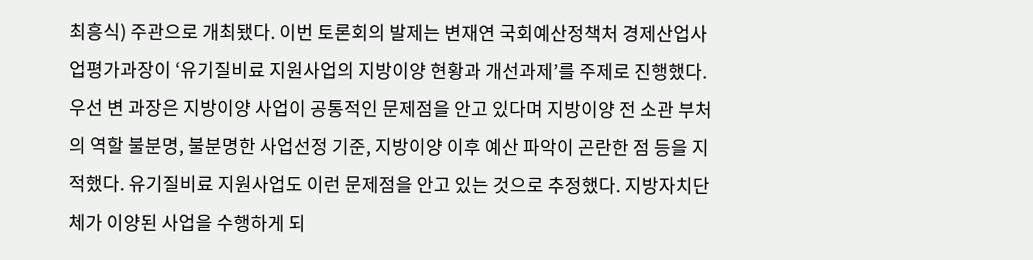최흥식) 주관으로 개최됐다. 이번 토론회의 발제는 변재연 국회예산정책처 경제산업사업평가과장이 ‘유기질비료 지원사업의 지방이양 현황과 개선과제’를 주제로 진행했다. 우선 변 과장은 지방이양 사업이 공통적인 문제점을 안고 있다며 지방이양 전 소관 부처의 역할 불분명, 불분명한 사업선정 기준, 지방이양 이후 예산 파악이 곤란한 점 등을 지적했다. 유기질비료 지원사업도 이런 문제점을 안고 있는 것으로 추정했다. 지방자치단체가 이양된 사업을 수행하게 되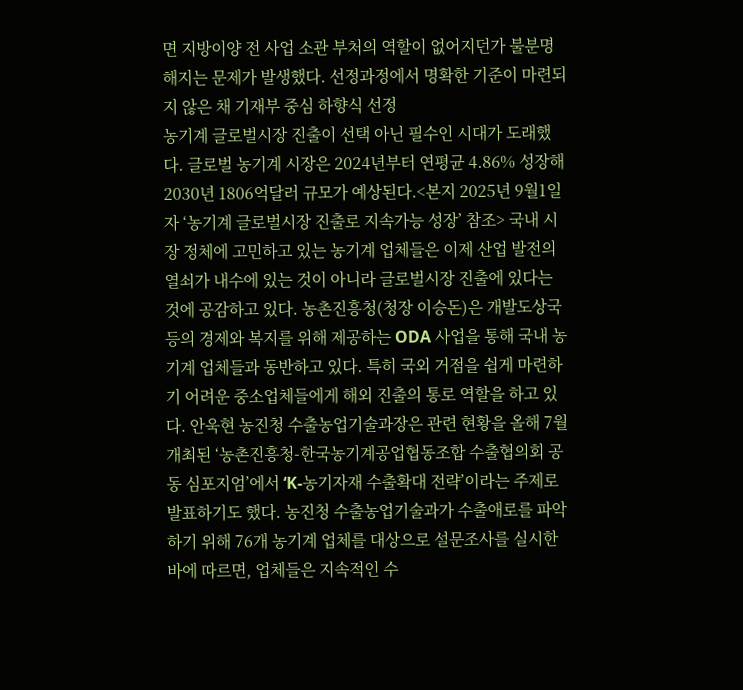면 지방이양 전 사업 소관 부처의 역할이 없어지던가 불분명해지는 문제가 발생했다. 선정과정에서 명확한 기준이 마련되지 않은 채 기재부 중심 하향식 선정
농기계 글로벌시장 진출이 선택 아닌 필수인 시대가 도래했다. 글로벌 농기계 시장은 2024년부터 연평균 4.86% 성장해 2030년 1806억달러 규모가 예상된다.<본지 2025년 9월1일자 ‘농기계 글로벌시장 진출로 지속가능 성장’ 참조> 국내 시장 정체에 고민하고 있는 농기계 업체들은 이제 산업 발전의 열쇠가 내수에 있는 것이 아니라 글로벌시장 진출에 있다는 것에 공감하고 있다. 농촌진흥청(청장 이승돈)은 개발도상국 등의 경제와 복지를 위해 제공하는 ODA 사업을 통해 국내 농기계 업체들과 동반하고 있다. 특히 국외 거점을 쉽게 마련하기 어려운 중소업체들에게 해외 진출의 통로 역할을 하고 있다. 안욱현 농진청 수출농업기술과장은 관련 현황을 올해 7월 개최된 ‘농촌진흥청-한국농기계공업협동조합 수출협의회 공동 심포지엄’에서 ‘K-농기자재 수출확대 전략’이라는 주제로 발표하기도 했다. 농진청 수출농업기술과가 수출애로를 파악하기 위해 76개 농기계 업체를 대상으로 설문조사를 실시한 바에 따르면, 업체들은 지속적인 수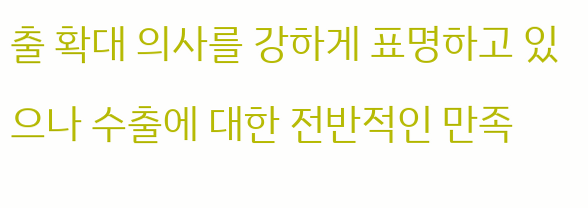출 확대 의사를 강하게 표명하고 있으나 수출에 대한 전반적인 만족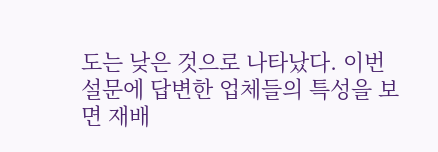도는 낮은 것으로 나타났다. 이번 설문에 답변한 업체들의 특성을 보면 재배